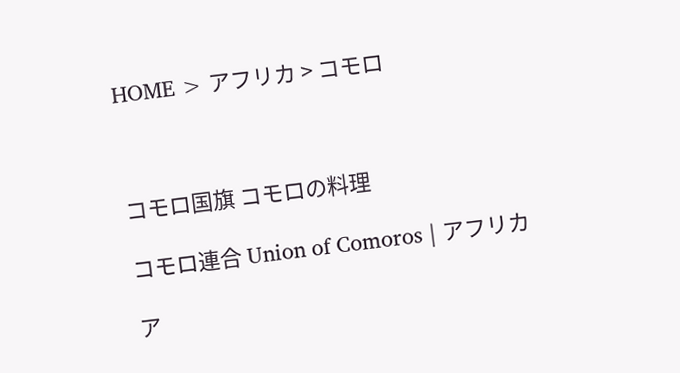HOME > アフリカ > コモロ



コモロ国旗 コモロの料理

コモロ連合 Union of Comoros | アフリカ

ア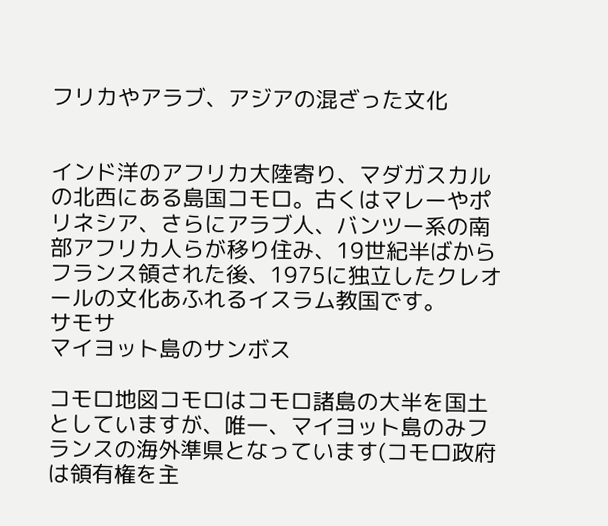フリカやアラブ、アジアの混ざった文化


インド洋のアフリカ大陸寄り、マダガスカルの北西にある島国コモロ。古くはマレーやポリネシア、さらにアラブ人、バンツー系の南部アフリカ人らが移り住み、19世紀半ばからフランス領された後、1975に独立したクレオールの文化あふれるイスラム教国です。
サモサ
マイヨット島のサンボス

コモロ地図コモロはコモロ諸島の大半を国土としていますが、唯一、マイヨット島のみフランスの海外準県となっています(コモロ政府は領有権を主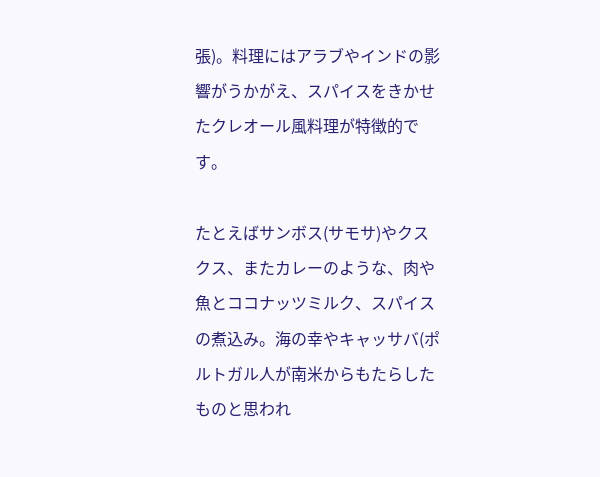張)。料理にはアラブやインドの影響がうかがえ、スパイスをきかせたクレオール風料理が特徴的です。

たとえばサンボス(サモサ)やクスクス、またカレーのような、肉や魚とココナッツミルク、スパイスの煮込み。海の幸やキャッサバ(ポルトガル人が南米からもたらしたものと思われ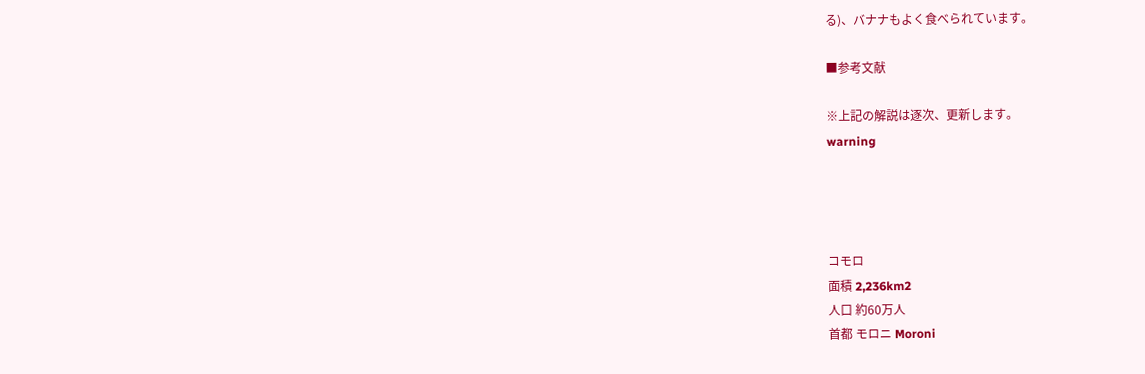る)、バナナもよく食べられています。

■参考文献

※上記の解説は逐次、更新します。
warning




コモロ
面積 2,236km2
人口 約60万人
首都 モロニ Moroni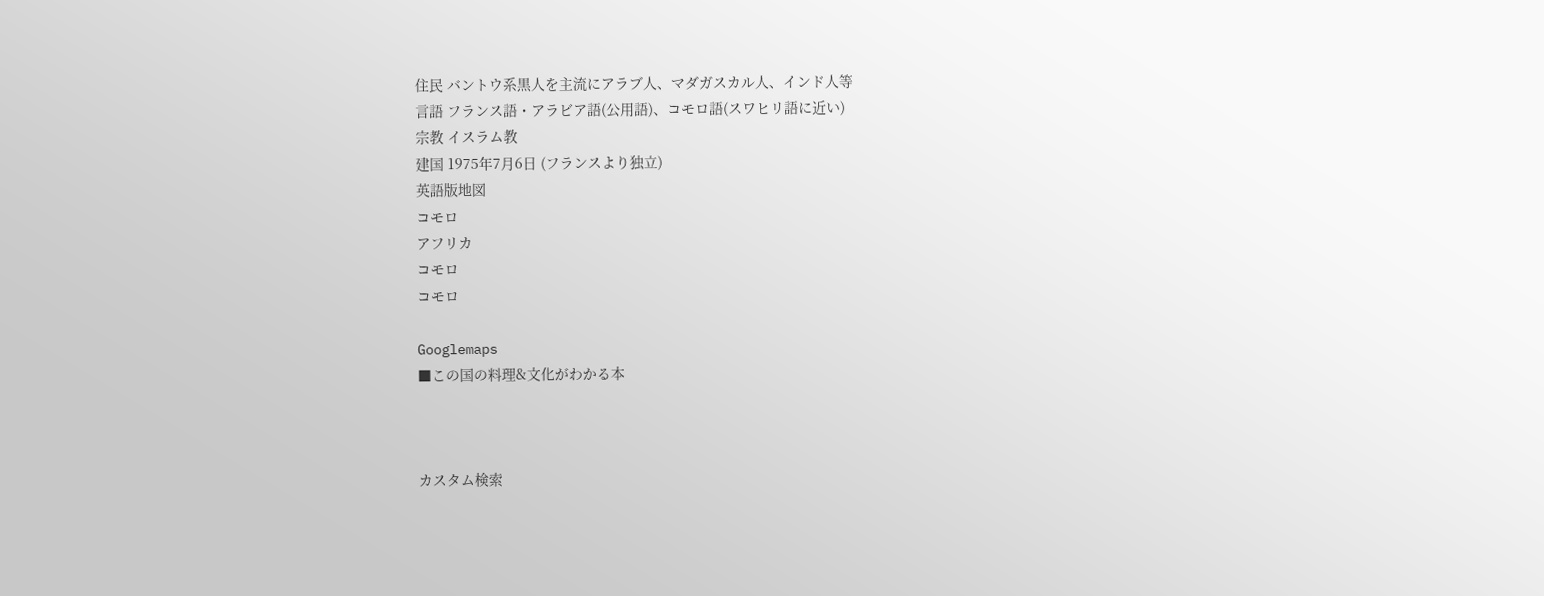住民 バントウ系黒人を主流にアラブ人、マダガスカル人、インド人等
言語 フランス語・アラビア語(公用語)、コモロ語(スワヒリ語に近い)
宗教 イスラム教
建国 1975年7月6日 (フランスより独立)
英語版地図
コモロ
アフリカ
コモロ
コモロ

Googlemaps
■この国の料理&文化がわかる本



カスタム検索